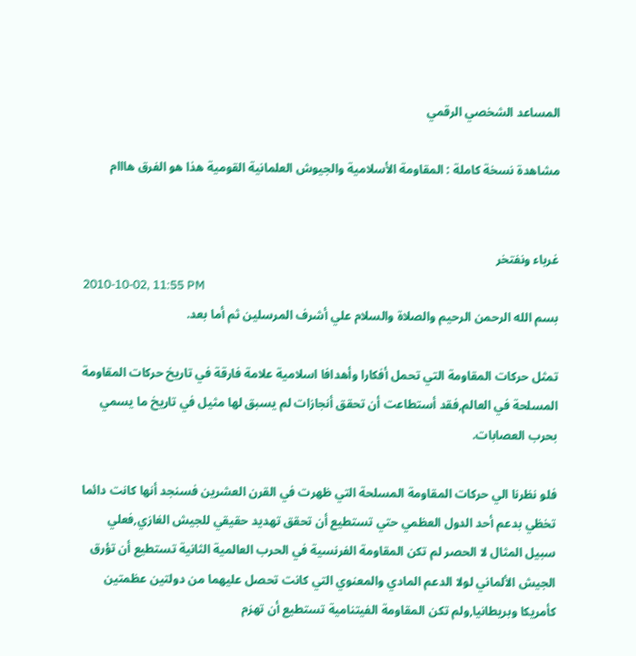المساعد الشخصي الرقمي

مشاهدة نسخة كاملة : المقاومة الأسلامية والجيوش العلمانية القومية هذا هو الفرق هااام


غرباء ونفتخر
2010-10-02, 11:55 PM
بسم الله الرحمن الرحيم والصلاة والسلام علي أشرف المرسلين ثم أما بعد.

تمثل حركات المقاومة التي تحمل أفكارا وأهدافا اسلامية علامة فارقة في تاريخ حركات المقاومة المسلحة في العالم,فقد أستطاعت أن تحقق أنجازات لم يسبق لها مثيل في تاريخ ما يسمي بحرب العصابات.

فلو نظرنا الي حركات المقاومة المسلحة التي ظهرت في القرن العشرين فسنجد أنها كانت دائما تخظي بدعم أحد الدول العظمي حتي تستطيع أن تحقق تهديد حقيقي للجيش الغازي,فعلي سبيل المثال لا الحصر لم تكن المقاومة الفرنسية في الحرب العالمية الثانية تستطيع أن تؤرق الجيش الألماني لولا الدعم المادي والمعنوي التي كانت تحصل عليهما من دولتين عظمتين كأمريكا وبريطانيا,ولم تكن المقاومة الفيتنامية تستطيع أن تهزم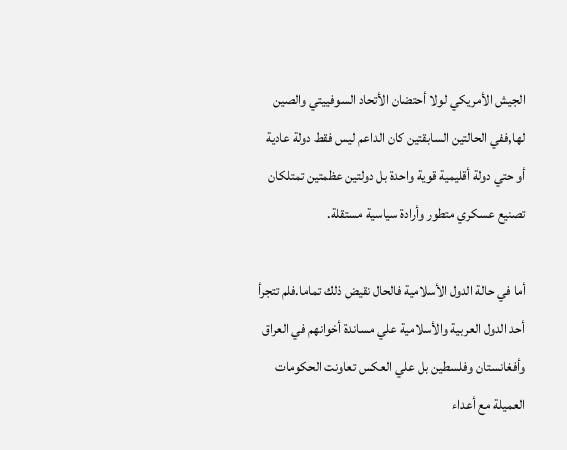الجيش الأمريكي لولا أحتضان الأتحاد السوفييتي والصين لها,ففي الحالتين السابقتين كان الداعم ليس فقط دولة عادية أو حتي دولة أقليمية قوية واحدة بل دولتين عظمتين تمتلكان تصنيع عسكري متطور وأرادة سياسية مستقلة.

أما في حالة الدول الأسلامية فالحال نقيض ذلك تماما.فلم تتجرأ أحد الدول العربية والأسلامية علي مساندة أخوانهم في العراق وأفغانستان وفلسطين بل علي العكس تعاونت الحكومات العميلة مع أعداء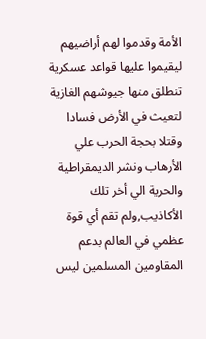الأمة وقدموا لهم أراضيهم ليقيموا عليها قواعد عسكرية تنطلق منها جيوشهم الغازية لتعيث في الأرض فسادا وقتلا بحجة الحرب علي الأرهاب ونشر الديمقراطية والحرية الي أخر تلك الأكاذيب,ولم تقم أي قوة عظمي في العالم بدعم المقاومين المسلمين ليس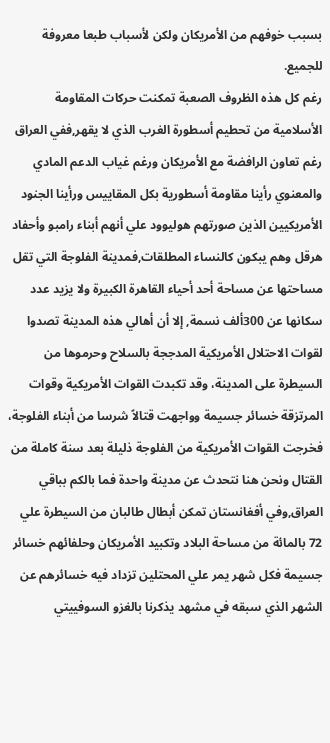بسبب خوفهم من الأمريكان ولكن لأسباب طبعا معروفة للجميع.
رغم كل هذه الظروف الصعبة تمكنت حركات المقاومة الأسلامية من تحطيم أسطورة الغرب الذي لا يقهر,ففي العراق رغم تعاون الرافضة مع الأمريكان ورغم غياب الدعم المادي والمعنوي رأينا مقاومة أسطورية بكل المقاييس ورأينا الجنود الأمريكيين الذين صورتهم هوليوود علي أنهم أبناء رامبو وأحفاد هرقل وهم يبكون كالنساء المطلقات,فمدينة الفلوجة التي تقل مساحتها عن مساحة أحد أحياء القاهرة الكبيرة ولا يزيد عدد سكانها عن 300ألف نسمة, إلا أن أهالي هذه المدينة تصدوا لقوات الاحتلال الأمريكية المدججة بالسلاح وحرموها من السيطرة على المدينة، وقد تكبدت القوات الأمريكية وقوات المرتزقة خسائر جسيمة وواجهت قتالاً شرسا من أبناء الفلوجة، فخرجت القوات الأمريكية من الفلوجة ذليلة بعد سنة كاملة من القتال ونحن هنا نتحدث عن مدينة واحدة فما بالكم بباقي العراق,وفي أفغانستان تمكن أبطال طالبان من السيطرة علي 72 بالمائة من مساحة البلاد وتكبيد الأمريكان وحلفائهم خسائر جسيمة فكل شهر يمر علي المحتلين تزداد فيه خسائرهم عن الشهر الذي سبقه في مشهد يذكرنا بالغزو السوفييتي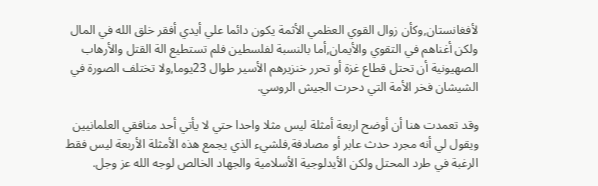لأفغانستان,وكأن زوال القوي العظمي الأثمة يكون دائما علي أيدي أفقر خلق الله في المال ولكن أغناهم في التقوي والأيمان,أما بالنسبة لفلسطين فلم تستطيع الة القتل والأرهاب الصهيونية أن تحتل قطاع غزة أو تحرر خنزيرهم الأسير طوال 23يوما,ولا تختلف الصورة في الشيشان فخر الأمة التي دحرت الجيش الروسي.

وقد تعمدت هنا أن أوضح اربعة أمثلة ليس مثلا واحدا حتي لا يأتي أحد منافقي العلمانيين ويقول لي أنه مجرد حدث عابر أو مصادفة,فلشيء الذي يجمع هذه الأمثلة الأربعة ليس فقط الرغبة في طرد المحتل ولكن الأيدلوجية الأسلامية والجهاد الخالص لوجه الله عز وجل.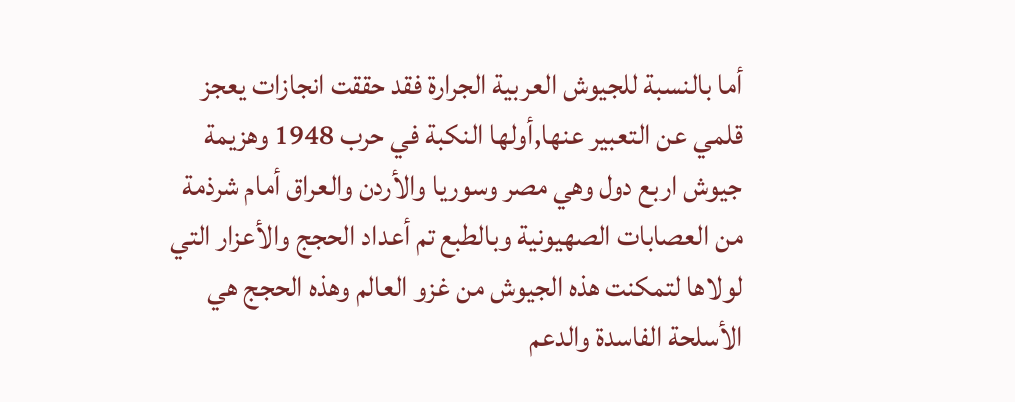أما بالنسبة للجيوش العربية الجرارة فقد حققت انجازات يعجز قلمي عن التعبير عنها,أولها النكبة في حرب 1948 وهزيمة جيوش اربع دول وهي مصر وسوريا والأردن والعراق أمام شرذمة من العصابات الصهيونية وبالطبع تم أعداد الحجج والأعزار التي لولاها لتمكنت هذه الجيوش من غزو العالم وهذه الحجج هي الأسلحة الفاسدة والدعم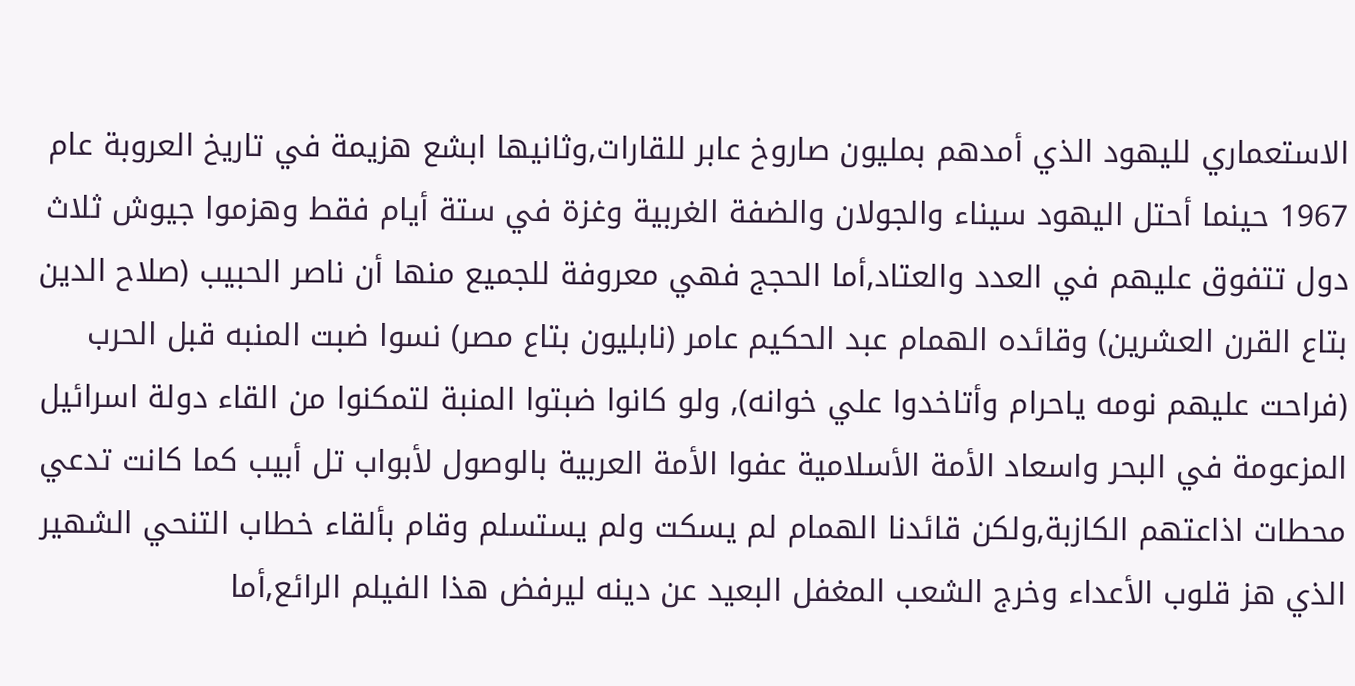الاستعماري لليهود الذي أمدهم بمليون صاروخ عابر للقارات,وثانيها ابشع هزيمة في تاريخ العروبة عام 1967 حينما أحتل اليهود سيناء والجولان والضفة الغربية وغزة في ستة أيام فقط وهزموا جيوش ثلاث دول تتفوق عليهم في العدد والعتاد,أما الحجج فهي معروفة للجميع منها أن ناصر الحبيب (صلاح الدين بتاع القرن العشرين) وقائده الهمام عبد الحكيم عامر (نابليون بتاع مصر) نسوا ضبت المنبه قبل الحرب (فراحت عليهم نومه ياحرام وأتاخدوا علي خوانه), ولو كانوا ضبتوا المنبة لتمكنوا من القاء دولة اسرائيل المزعومة في البحر واسعاد الأمة الأسلامية عفوا الأمة العربية بالوصول لأبواب تل أبيب كما كانت تدعي محطات اذاعتهم الكازبة,ولكن قائدنا الهمام لم يسكت ولم يستسلم وقام بألقاء خطاب التنحي الشهير الذي هز قلوب الأعداء وخرج الشعب المغفل البعيد عن دينه ليرفض هذا الفيلم الرائع,أما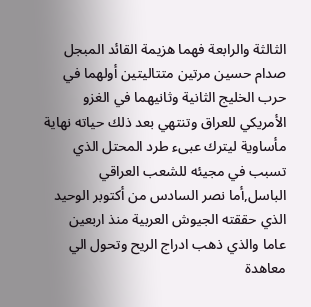الثالثة والرابعة فهما هزيمة القائد المبجل صدام حسين مرتين متتاليتين أولهما في حرب الخليج الثانية وثانيهما في الغزو الأمريكي للعراق وتنتهي بعد ذلك حياته نهاية مأساوية ليترك عبىء طرد المحتل الذي تسبب في مجيئه للشعب العراقي الباسل,أما نصر السادس من أكتوبر الوحيد الذي حققته الجيوش العربية منذ اربعين عاما والذي ذهب ادراج الريح وتحول الي معاهدة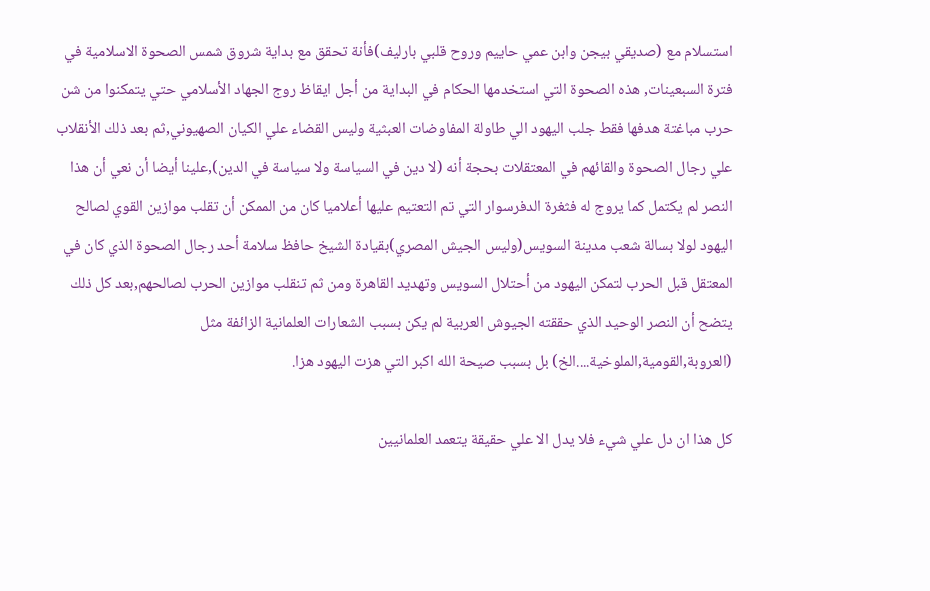استسلام مع (صديقي بيجن وابن عمي حاييم وروح قلبي بارليف)فأنة تحقق مع بداية شروق شمس الصحوة الاسلامية في فترة السبعينات, هذه الصحوة التي استخدمها الحكام في البداية من أجل ايقاظ روج الجهاد الأسلامي حتي يتمكنوا من شن حرب مباغتة هدفها فقط جلب اليهود الي طاولة المفاوضات العبثية وليس القضاء علي الكيان الصهيوني,ثم بعد ذلك الأنقلاب علي رجال الصحوة والقائهم في المعتقلات بحجة أنه (لا دين في السياسة ولا سياسة في الدين),علينا أيضا أن نعي أن هذا النصر لم يكتمل كما يروج له فثغرة الدفرسوار التي تم التعتيم عليها أعلاميا كان من الممكن أن تقلب موازين القوي لصالح اليهود لولا بسالة شعب مدينة السويس(وليس الجيش المصري)بقيادة الشيخ حافظ سلامة أحد رجال الصحوة الذي كان في المعتقل قبل الحرب لتمكن اليهود من أحتلال السويس وتهديد القاهرة ومن ثم تنقلب موازين الحرب لصالحهم,بعد كل ذلك يتضح أن النصر الوحيد الذي حققته الجيوش العربية لم يكن بسبب الشعارات العلمانية الزائفة مثل (العروبة,القومية,الملوخية....الخ) بل بسبب صيحة الله اكبر التي هزت اليهود هزا.

كل هذا ان دل علي شيء فلا يدل الا علي حقيقة يتعمد العلمانيين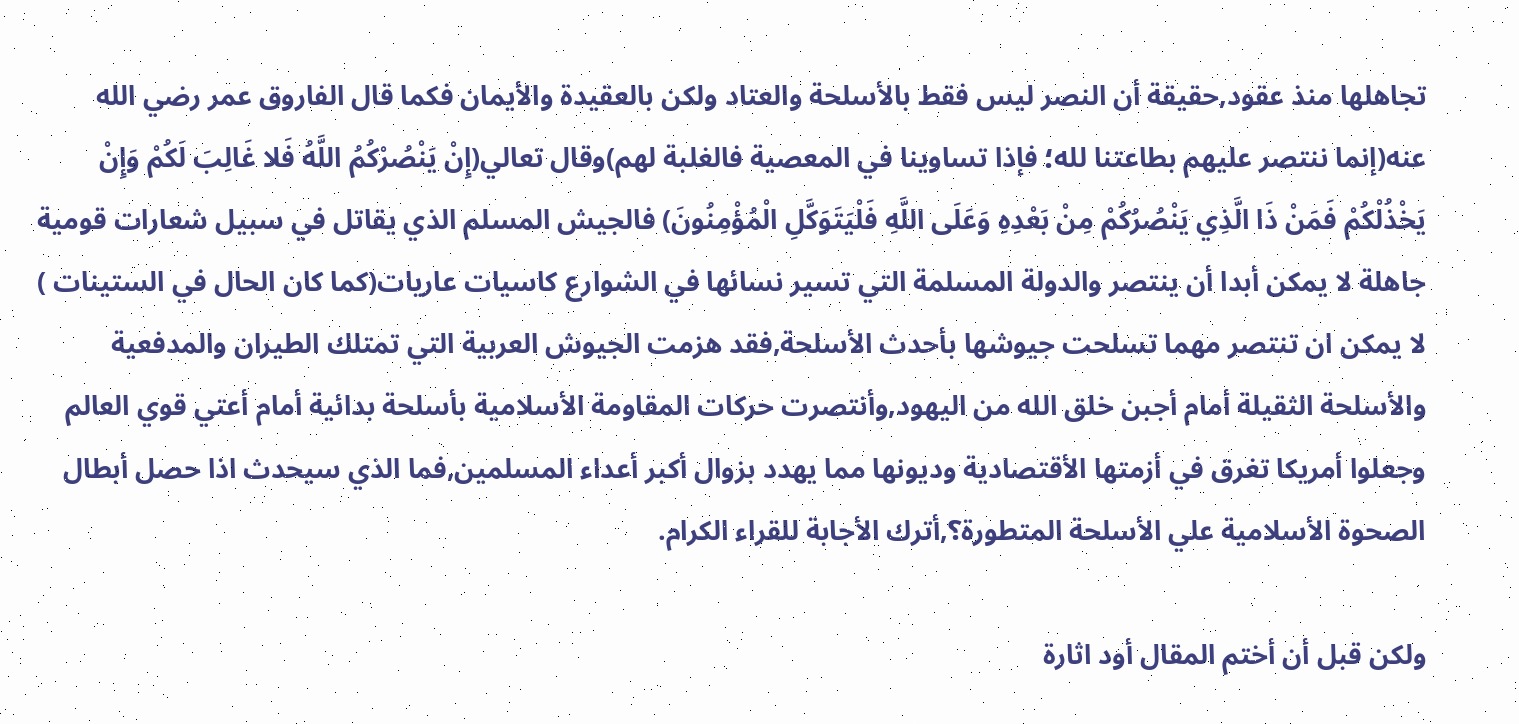تجاهلها منذ عقود,حقيقة أن النصر ليس فقط بالأسلحة والعتاد ولكن بالعقيدة والأيمان فكما قال الفاروق عمر رضي الله عنه(إنما ننتصر عليهم بطاعتنا لله؛ فإذا تساوينا في المعصية فالغلبة لهم)وقال تعالي(إِنْ يَنْصُرْكُمُ اللَّهُ فَلا غَالِبَ لَكُمْ وَإِنْ يَخْذُلْكُمْ فَمَنْ ذَا الَّذِي يَنْصُرُكُمْ مِنْ بَعْدِهِ وَعَلَى اللَّهِ فَلْيَتَوَكَّلِ الْمُؤْمِنُونَ) فالجيش المسلم الذي يقاتل في سبيل شعارات قومية جاهلة لا يمكن أبدا أن ينتصر والدولة المسلمة التي تسير نسائها في الشوارع كاسيات عاريات(كما كان الحال في الستينات ) لا يمكن ان تنتصر مهما تسلحت جيوشها بأحدث الأسلحة,فقد هزمت الجيوش العربية التي تمتلك الطيران والمدفعية والأسلحة الثقيلة أمام أجبن خلق الله من اليهود,وأنتصرت حركات المقاومة الأسلامية بأسلحة بدائية أمام أعتي قوي العالم وجعلوا أمريكا تغرق في أزمتها الأقتصادية وديونها مما يهدد بزوال أكبر أعداء المسلمين,فما الذي سيحدث اذا حصل أبطال الصحوة الأسلامية علي الأسلحة المتطورة؟,أترك الأجابة للقراء الكرام.

ولكن قبل أن أختم المقال أود اثارة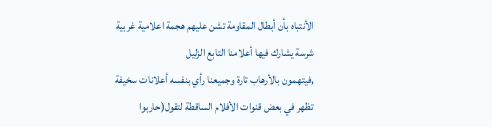الأنتباه بأن أبطال المقاومة تشن عليهم هجمة اعلامية غربية شرسة يشارك فيها أعلامنا التابع الزليل
,فيتهمون بالأرهاب تارة وجميعنا رأي بنفسه أعلانات سخيفة تظهر في بعض قنوات الأفلام الساقطة لتقول(حاربوا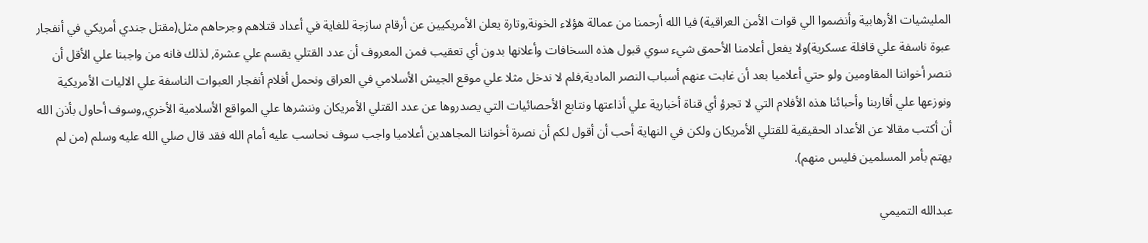المليشيات الأرهابية وأنضموا الي قوات الأمن العراقية) فيا الله أرحمنا من عمالة هؤلاء الخونة,وتارة يعلن الأمريكيين عن أرقام سازجة للغاية في أعداد قتلاهم وجرحاهم مثل(مقتل جندي أمريكي في أنفجار عبوة ناسفة علي قافلة عسكرية)ولا يفعل أعلامنا الأحمق شيء سوي قبول هذه السخافات وأعلانها بدون أي تعقيب فمن المعروف أن عدد القتلي يقسم علي عشرة, لذلك فانه من واجبنا علي الأقل أن ننصر أخواننا المقاومين ولو حتي أعلاميا بعد أن غابت عنهم أسباب النصر المادية,فلم لا ندخل مثلا علي موقع الجيش الأسلامي في العراق ونحمل أفلام أنفجار العبوات الناسفة علي الاليات الأمريكية ونوزعها علي أقاربنا وأحبائنا هذه الأفلام التي لا تجرؤ أي قناة أخبارية علي أذاعتها ونتابع الأحصائيات التي يصدروها عن عدد القتلي الأمريكان وننشرها علي المواقع الأسلامية الأخري,وسوف أحاول بأذن الله أن أكتب مقالا عن الأعداد الحقيقية للقتلي الأمريكان ولكن في النهاية أحب أن أقول لكم أن نصرة أخواننا المجاهدين أعلاميا واجب سوف نحاسب عليه أمام الله فقد قال صلي الله عليه وسلم (من لم يهتم بأمر المسلمين فليس منهم).

عبدالله التميمي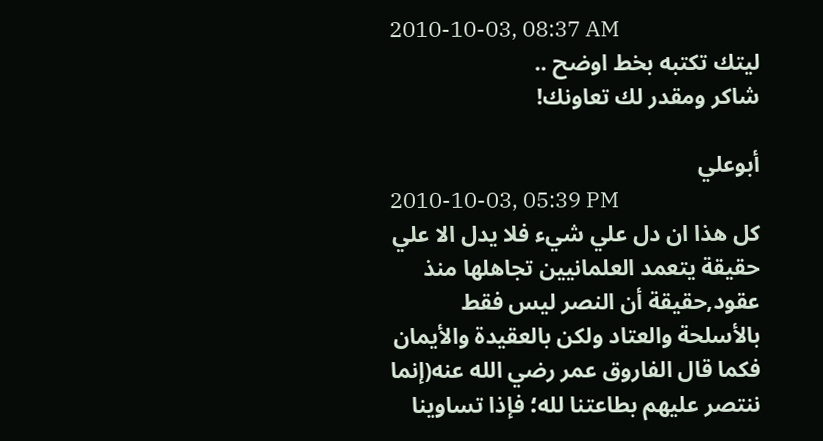2010-10-03, 08:37 AM
ليتك تكتبه بخط اوضح ..
شاكر ومقدر لك تعاونك!

أبوعلي
2010-10-03, 05:39 PM
كل هذا ان دل علي شيء فلا يدل الا علي حقيقة يتعمد العلمانيين تجاهلها منذ عقود,حقيقة أن النصر ليس فقط بالأسلحة والعتاد ولكن بالعقيدة والأيمان فكما قال الفاروق عمر رضي الله عنه(إنما ننتصر عليهم بطاعتنا لله؛ فإذا تساوينا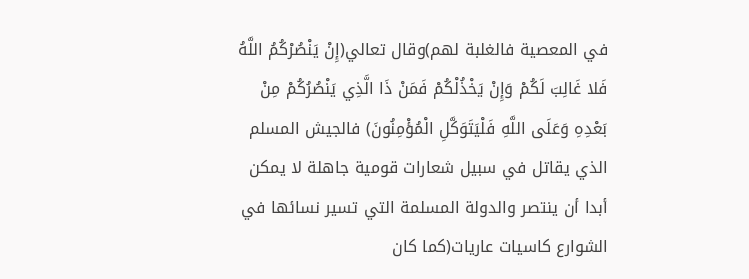في المعصية فالغلبة لهم)وقال تعالي(إِنْ يَنْصُرْكُمُ اللَّهُ فَلا غَالِبَ لَكُمْ وَإِنْ يَخْذُلْكُمْ فَمَنْ ذَا الَّذِي يَنْصُرُكُمْ مِنْ بَعْدِهِ وَعَلَى اللَّهِ فَلْيَتَوَكَّلِ الْمُؤْمِنُونَ) فالجيش المسلم الذي يقاتل في سبيل شعارات قومية جاهلة لا يمكن أبدا أن ينتصر والدولة المسلمة التي تسير نسائها في الشوارع كاسيات عاريات(كما كان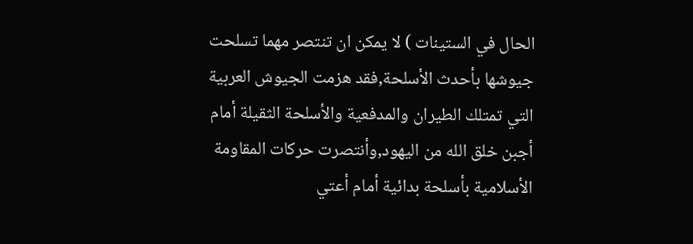الحال في الستينات ) لا يمكن ان تنتصر مهما تسلحت جيوشها بأحدث الأسلحة,فقد هزمت الجيوش العربية التي تمتلك الطيران والمدفعية والأسلحة الثقيلة أمام أجبن خلق الله من اليهود,وأنتصرت حركات المقاومة الأسلامية بأسلحة بدائية أمام أعتي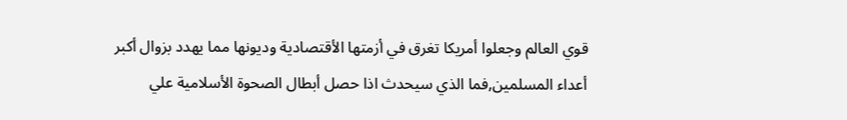قوي العالم وجعلوا أمريكا تغرق في أزمتها الأقتصادية وديونها مما يهدد بزوال أكبر أعداء المسلمين,فما الذي سيحدث اذا حصل أبطال الصحوة الأسلامية علي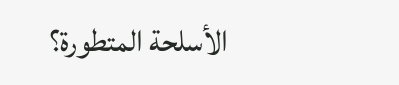الأسلحة المتطورة؟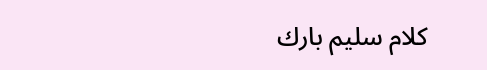كلام سليم بارك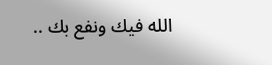الله فيك ونفع بك ..